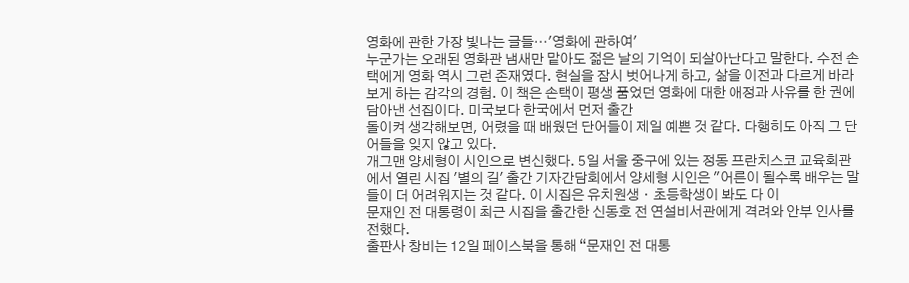영화에 관한 가장 빛나는 글들⋯'영화에 관하여'
누군가는 오래된 영화관 냄새만 맡아도 젊은 날의 기억이 되살아난다고 말한다. 수전 손택에게 영화 역시 그런 존재였다. 현실을 잠시 벗어나게 하고, 삶을 이전과 다르게 바라보게 하는 감각의 경험. 이 책은 손택이 평생 품었던 영화에 대한 애정과 사유를 한 권에 담아낸 선집이다. 미국보다 한국에서 먼저 출간
돌이켜 생각해보면, 어렸을 때 배웠던 단어들이 제일 예쁜 것 같다. 다행히도 아직 그 단어들을 잊지 않고 있다.
개그맨 양세형이 시인으로 변신했다. 5일 서울 중구에 있는 정동 프란치스코 교육회관에서 열린 시집 '별의 길' 출간 기자간담회에서 양세형 시인은 "어른이 될수록 배우는 말들이 더 어려워지는 것 같다. 이 시집은 유치원생ㆍ초등학생이 봐도 다 이
문재인 전 대통령이 최근 시집을 출간한 신동호 전 연설비서관에게 격려와 안부 인사를 전했다.
출판사 창비는 12일 페이스북을 통해 “문재인 전 대통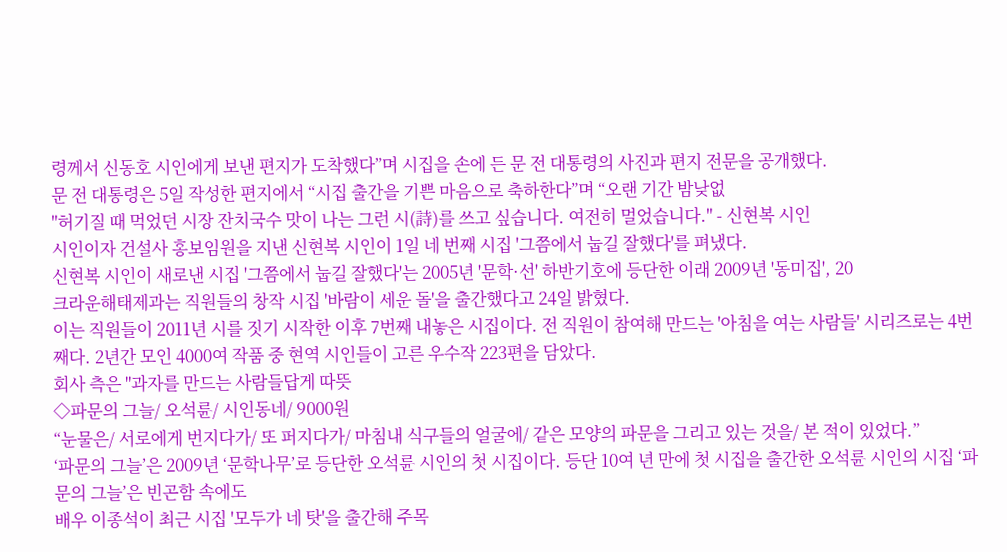령께서 신동호 시인에게 보낸 편지가 도착했다”며 시집을 손에 든 문 전 대통령의 사진과 편지 전문을 공개했다.
문 전 대통령은 5일 작성한 편지에서 “시집 출간을 기쁜 마음으로 축하한다”며 “오랜 기간 밤낮없
"허기질 때 먹었던 시장 잔치국수 맛이 나는 그런 시(詩)를 쓰고 싶습니다. 여전히 멀었습니다." - 신현복 시인
시인이자 건설사 홍보임원을 지낸 신현복 시인이 1일 네 번째 시집 '그쯤에서 눕길 잘했다'를 펴냈다.
신현복 시인이 새로낸 시집 '그쯤에서 눕길 잘했다'는 2005년 '문학·선' 하반기호에 등단한 이래 2009년 '동미집', 20
크라운해태제과는 직원들의 창작 시집 '바람이 세운 돌'을 출간했다고 24일 밝혔다.
이는 직원들이 2011년 시를 짓기 시작한 이후 7번째 내놓은 시집이다. 전 직원이 참여해 만드는 '아침을 여는 사람들' 시리즈로는 4번째다. 2년간 모인 4000여 작품 중 현역 시인들이 고른 우수작 223편을 담았다.
회사 측은 "과자를 만드는 사람들답게 따뜻
◇파문의 그늘/ 오석륜/ 시인동네/ 9000원
“눈물은/ 서로에게 번지다가/ 또 퍼지다가/ 마침내 식구들의 얼굴에/ 같은 모양의 파문을 그리고 있는 것을/ 본 적이 있었다.”
‘파문의 그늘’은 2009년 ‘문학나무’로 등단한 오석륜 시인의 첫 시집이다. 등단 10여 년 만에 첫 시집을 출간한 오석륜 시인의 시집 ‘파문의 그늘’은 빈곤함 속에도
배우 이종석이 최근 시집 '모두가 네 탓'을 출간해 주목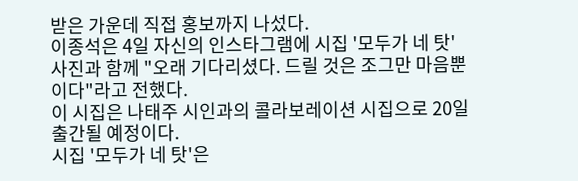받은 가운데 직접 홍보까지 나섰다.
이종석은 4일 자신의 인스타그램에 시집 '모두가 네 탓' 사진과 함께 "오래 기다리셨다. 드릴 것은 조그만 마음뿐이다"라고 전했다.
이 시집은 나태주 시인과의 콜라보레이션 시집으로 20일 출간될 예정이다.
시집 '모두가 네 탓'은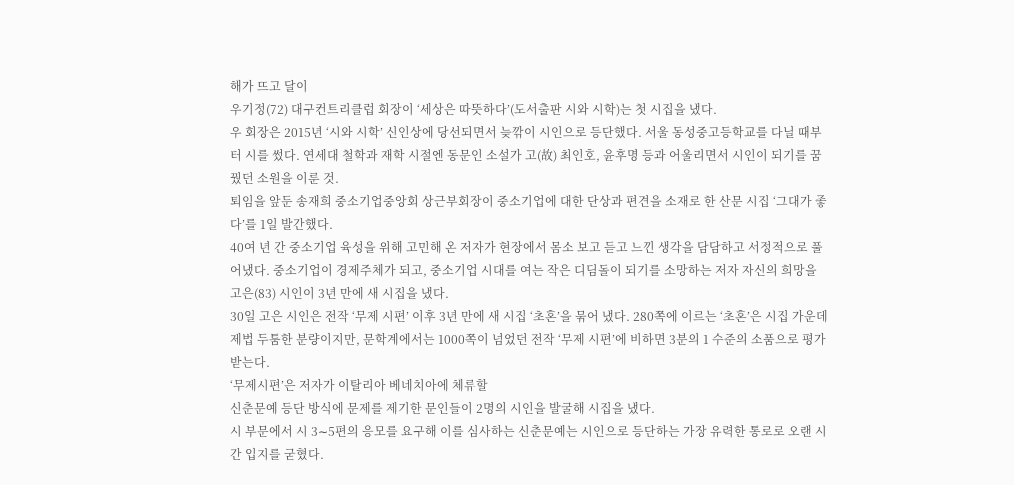해가 뜨고 달이
우기정(72) 대구컨트리클럽 회장이 ‘세상은 따뜻하다’(도서출판 시와 시학)는 첫 시집을 냈다.
우 회장은 2015년 ‘시와 시학’ 신인상에 당선되면서 늦깎이 시인으로 등단했다. 서울 동성중고등학교를 다닐 때부터 시를 썼다. 연세대 철학과 재학 시절엔 동문인 소설가 고(故) 최인호, 윤후명 등과 어울리면서 시인이 되기를 꿈꿨던 소원을 이룬 것.
퇴임을 앞둔 송재희 중소기업중앙회 상근부회장이 중소기업에 대한 단상과 편견을 소재로 한 산문 시집 ‘그대가 좋다’를 1일 발간했다.
40여 년 간 중소기업 육성을 위해 고민해 온 저자가 현장에서 몸소 보고 듣고 느낀 생각을 담담하고 서정적으로 풀어냈다. 중소기업이 경제주체가 되고, 중소기업 시대를 여는 작은 디딤돌이 되기를 소망하는 저자 자신의 희망을
고은(83) 시인이 3년 만에 새 시집을 냈다.
30일 고은 시인은 전작 ‘무제 시편’ 이후 3년 만에 새 시집 ‘초혼’을 묶어 냈다. 280쪽에 이르는 ‘초혼’은 시집 가운데 제법 두툼한 분량이지만, 문학계에서는 1000쪽이 넘었던 전작 ‘무제 시편’에 비하면 3분의 1 수준의 소품으로 평가받는다.
‘무제시편’은 저자가 이탈리아 베네치아에 체류할
신춘문예 등단 방식에 문제를 제기한 문인들이 2명의 시인을 발굴해 시집을 냈다.
시 부문에서 시 3∼5편의 응모를 요구해 이를 심사하는 신춘문예는 시인으로 등단하는 가장 유력한 통로로 오랜 시간 입지를 굳혔다.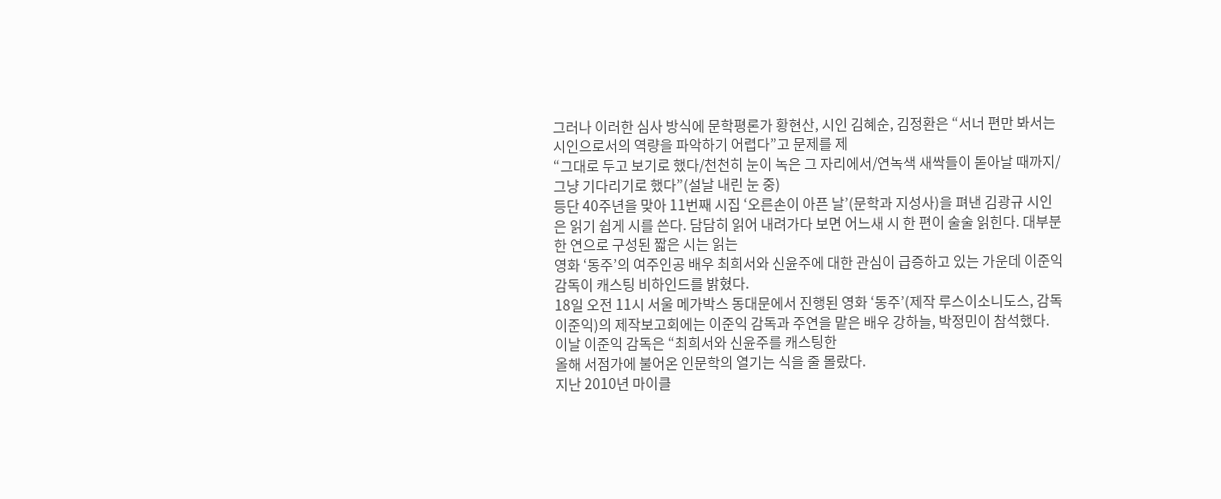그러나 이러한 심사 방식에 문학평론가 황현산, 시인 김혜순, 김정환은 “서너 편만 봐서는 시인으로서의 역량을 파악하기 어렵다”고 문제를 제
“그대로 두고 보기로 했다/천천히 눈이 녹은 그 자리에서/연녹색 새싹들이 돋아날 때까지/그냥 기다리기로 했다”(설날 내린 눈 중)
등단 40주년을 맞아 11번째 시집 ‘오른손이 아픈 날’(문학과 지성사)을 펴낸 김광규 시인은 읽기 쉽게 시를 쓴다. 담담히 읽어 내려가다 보면 어느새 시 한 편이 술술 읽힌다. 대부분 한 연으로 구성된 짧은 시는 읽는
영화 ‘동주’의 여주인공 배우 최희서와 신윤주에 대한 관심이 급증하고 있는 가운데 이준익 감독이 캐스팅 비하인드를 밝혔다.
18일 오전 11시 서울 메가박스 동대문에서 진행된 영화 ‘동주’(제작 루스이소니도스, 감독 이준익)의 제작보고회에는 이준익 감독과 주연을 맡은 배우 강하늘, 박정민이 참석했다.
이날 이준익 감독은 “최희서와 신윤주를 캐스팅한
올해 서점가에 불어온 인문학의 열기는 식을 줄 몰랐다.
지난 2010년 마이클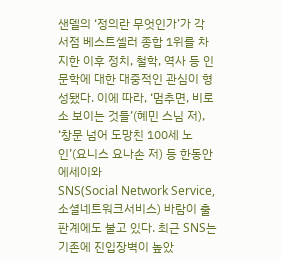샌델의 ‘정의란 무엇인가’가 각 서점 베스트셀러 종합 1위를 차지한 이후 정치, 철학, 역사 등 인문학에 대한 대중적인 관심이 형성됐다. 이에 따라, ‘멈추면, 비로소 보이는 것들’(혜민 스님 저), ‘창문 넘어 도망친 100세 노인’(요니스 요나손 저) 등 한동안 에세이와
SNS(Social Network Service, 소셜네트워크서비스) 바람이 출판계에도 불고 있다. 최근 SNS는 기존에 진입장벽이 높았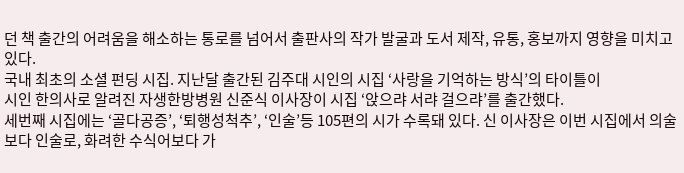던 책 출간의 어려움을 해소하는 통로를 넘어서 출판사의 작가 발굴과 도서 제작, 유통, 홍보까지 영향을 미치고 있다.
국내 최초의 소셜 펀딩 시집. 지난달 출간된 김주대 시인의 시집 ‘사랑을 기억하는 방식’의 타이틀이
시인 한의사로 알려진 자생한방병원 신준식 이사장이 시집 ‘앉으랴 서랴 걸으랴’를 출간했다.
세번째 시집에는 ‘골다공증’, ‘퇴행성척추’, ‘인술’등 105편의 시가 수록돼 있다. 신 이사장은 이번 시집에서 의술보다 인술로, 화려한 수식어보다 가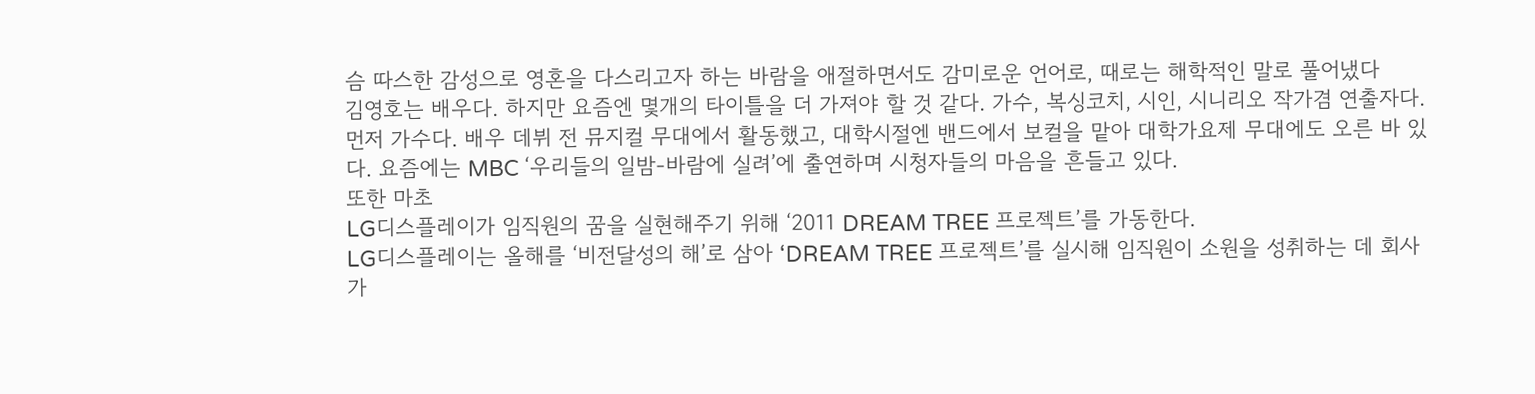슴 따스한 감성으로 영혼을 다스리고자 하는 바람을 애절하면서도 감미로운 언어로, 때로는 해학적인 말로 풀어냈다
김영호는 배우다. 하지만 요즘엔 몇개의 타이틀을 더 가져야 할 것 같다. 가수, 복싱코치, 시인, 시니리오 작가겸 연출자다. 먼저 가수다. 배우 데뷔 전 뮤지컬 무대에서 활동했고, 대학시절엔 밴드에서 보컬을 맡아 대학가요제 무대에도 오른 바 있다. 요즘에는 MBC ‘우리들의 일밤-바람에 실려’에 출연하며 시청자들의 마음을 흔들고 있다.
또한 마초
LG디스플레이가 임직원의 꿈을 실현해주기 위해 ‘2011 DREAM TREE 프로젝트’를 가동한다.
LG디스플레이는 올해를 ‘비전달성의 해’로 삼아 ‘DREAM TREE 프로젝트’를 실시해 임직원이 소원을 성취하는 데 회사가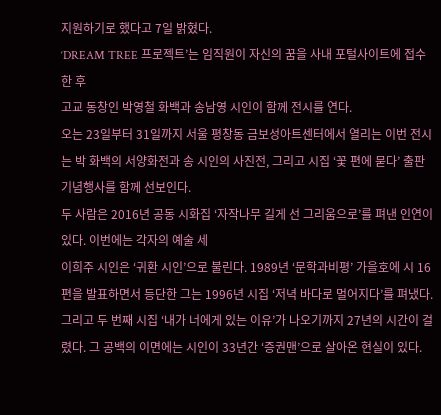지원하기로 했다고 7일 밝혔다.
‘DREAM TREE 프로젝트’는 임직원이 자신의 꿈을 사내 포털사이트에 접수한 후
고교 동창인 박영철 화백과 송남영 시인이 함께 전시를 연다.
오는 23일부터 31일까지 서울 평창동 금보성아트센터에서 열리는 이번 전시는 박 화백의 서양화전과 송 시인의 사진전, 그리고 시집 ‘꽃 편에 묻다’ 출판기념행사를 함께 선보인다.
두 사람은 2016년 공동 시화집 ‘자작나무 길게 선 그리움으로’를 펴낸 인연이 있다. 이번에는 각자의 예술 세
이희주 시인은 ‘귀환 시인’으로 불린다. 1989년 ‘문학과비평’ 가을호에 시 16편을 발표하면서 등단한 그는 1996년 시집 ‘저녁 바다로 멀어지다’를 펴냈다. 그리고 두 번째 시집 ‘내가 너에게 있는 이유’가 나오기까지 27년의 시간이 걸렸다. 그 공백의 이면에는 시인이 33년간 ‘증권맨’으로 살아온 현실이 있다.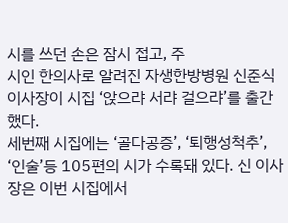시를 쓰던 손은 잠시 접고, 주
시인 한의사로 알려진 자생한방병원 신준식 이사장이 시집 ‘앉으랴 서랴 걸으랴’를 출간했다.
세번째 시집에는 ‘골다공증’, ‘퇴행성척추’, ‘인술’등 105편의 시가 수록돼 있다. 신 이사장은 이번 시집에서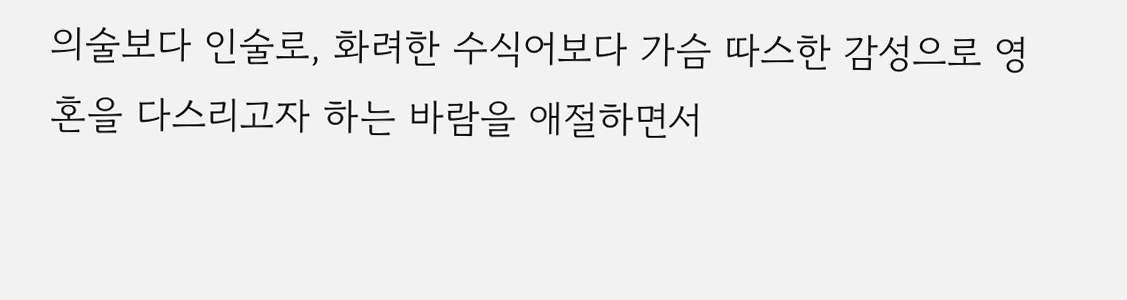의술보다 인술로, 화려한 수식어보다 가슴 따스한 감성으로 영혼을 다스리고자 하는 바람을 애절하면서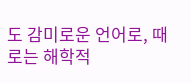도 감미로운 언어로, 때로는 해학적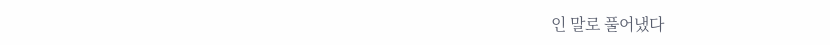인 말로 풀어냈다